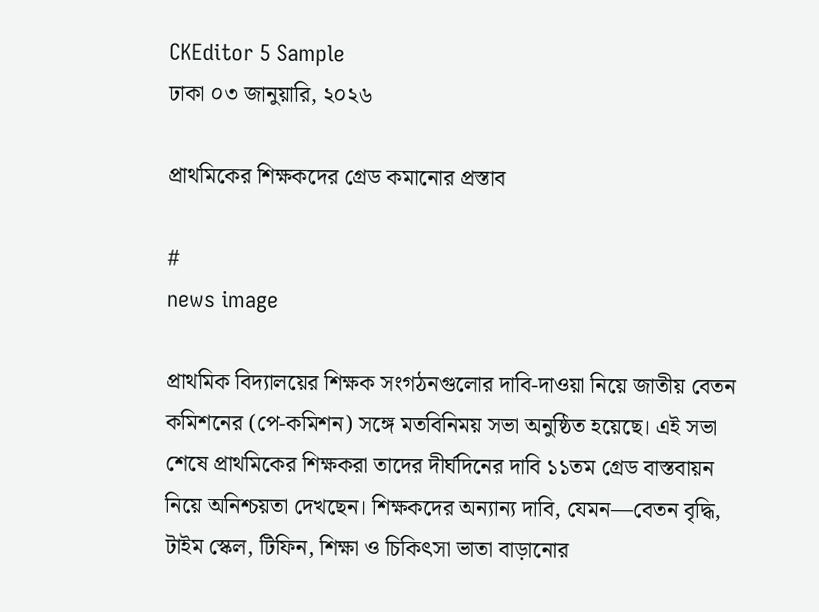CKEditor 5 Sample
ঢাকা ০৩ জানুয়ারি, ২০২৬

প্রাথমিকের শিক্ষকদের গ্রেড কমানোর প্রস্তাব

#
news image

প্রাথমিক বিদ্যালয়ের শিক্ষক সংগঠনগুলোর দাবি-দাওয়া নিয়ে জাতীয় বেতন কমিশনের (পে-কমিশন) সঙ্গে মতবিনিময় সভা অনুষ্ঠিত হয়েছে। এই সভা শেষে প্রাথমিকের শিক্ষকরা তাদের দীর্ঘদিনের দাবি ১১তম গ্রেড বাস্তবায়ন নিয়ে অনিশ্চয়তা দেখছেন। শিক্ষকদের অন্যান্য দাবি, যেমন—বেতন বৃদ্ধি, টাইম স্কেল, টিফিন, শিক্ষা ও চিকিৎসা ভাতা বাড়ানোর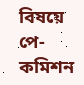বিষয়ে পে-কমিশন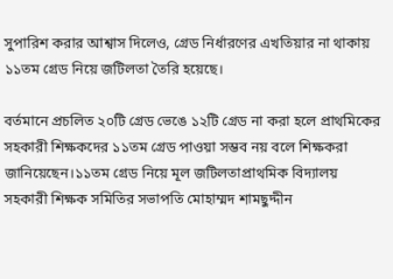সুপারিশ করার আশ্বাস দিলেও, গ্রেড নির্ধারণের এখতিয়ার না থাকায় ১১তম গ্রেড নিয়ে জটিলতা তৈরি হয়েছে।

বর্তমানে প্রচলিত ২০টি গ্রেড ভেঙে ১২টি গ্রেড না করা হলে প্রাথমিকের সহকারী শিক্ষকদের ১১তম গ্রেড পাওয়া সম্ভব নয় বলে শিক্ষকরা জানিয়েছেন।১১তম গ্রেড নিয়ে মূল জটিলতাপ্রাথমিক বিদ্যালয় সহকারী শিক্ষক সমিতির সভাপতি মোহাম্মদ শামছুদ্দীন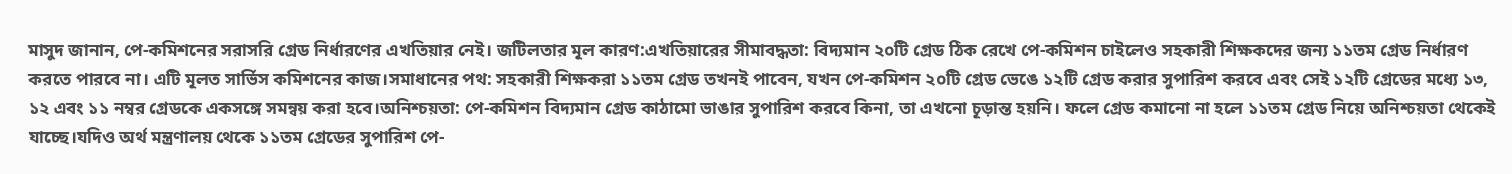মাসুদ জানান, পে-কমিশনের সরাসরি গ্রেড নির্ধারণের এখতিয়ার নেই। জটিলতার মূল কারণ:এখতিয়ারের সীমাবদ্ধতা: বিদ্যমান ২০টি গ্রেড ঠিক রেখে পে-কমিশন চাইলেও সহকারী শিক্ষকদের জন্য ১১তম গ্রেড নির্ধারণ করতে পারবে না। এটি মূলত সার্ভিস কমিশনের কাজ।সমাধানের পথ: সহকারী শিক্ষকরা ১১তম গ্রেড তখনই পাবেন, যখন পে-কমিশন ২০টি গ্রেড ভেঙে ১২টি গ্রেড করার সুপারিশ করবে এবং সেই ১২টি গ্রেডের মধ্যে ১৩, ১২ এবং ১১ নম্বর গ্রেডকে একসঙ্গে সমন্বয় করা হবে।অনিশ্চয়তা: পে-কমিশন বিদ্যমান গ্রেড কাঠামো ভাঙার সুপারিশ করবে কিনা, তা এখনো চূড়ান্ত হয়নি। ফলে গ্রেড কমানো না হলে ১১তম গ্রেড নিয়ে অনিশ্চয়তা থেকেই যাচ্ছে।যদিও অর্থ মন্ত্রণালয় থেকে ১১তম গ্রেডের সুপারিশ পে-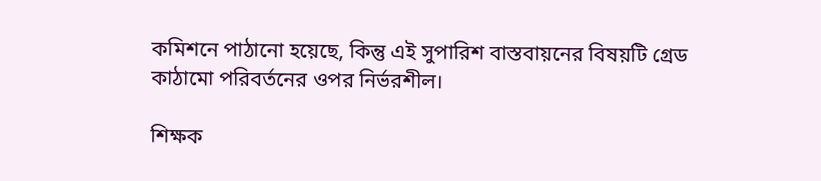কমিশনে পাঠানো হয়েছে, কিন্তু এই সুপারিশ বাস্তবায়নের বিষয়টি গ্রেড কাঠামো পরিবর্তনের ওপর নির্ভরশীল।

শিক্ষক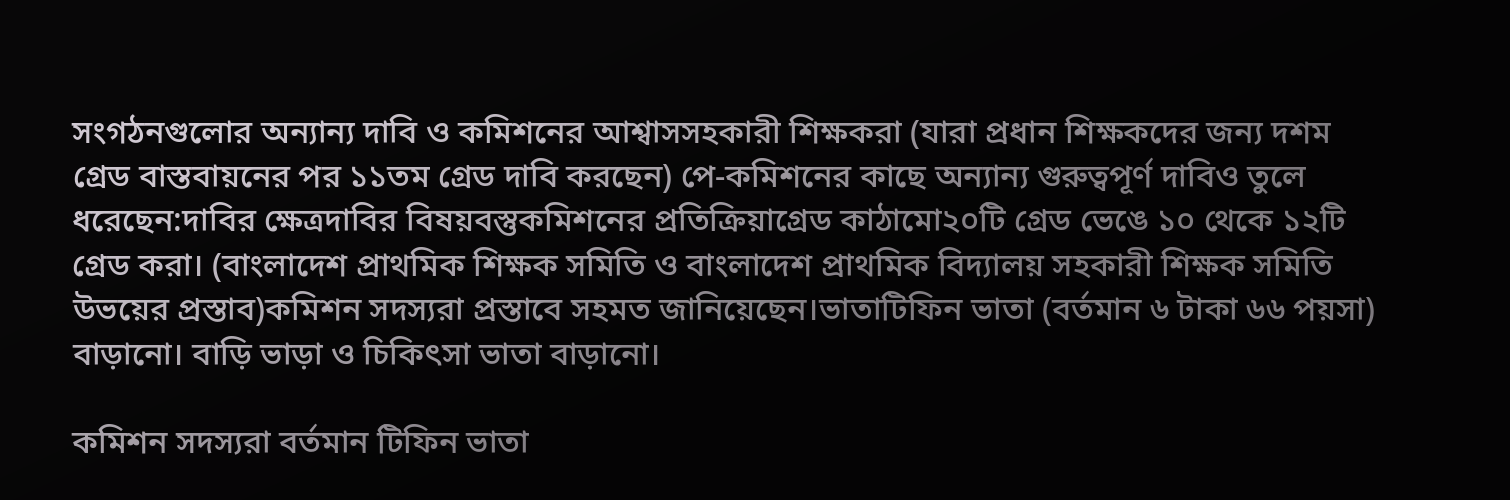সংগঠনগুলোর অন্যান্য দাবি ও কমিশনের আশ্বাসসহকারী শিক্ষকরা (যারা প্রধান শিক্ষকদের জন্য দশম গ্রেড বাস্তবায়নের পর ১১তম গ্রেড দাবি করছেন) পে-কমিশনের কাছে অন্যান্য গুরুত্বপূর্ণ দাবিও তুলে ধরেছেন:দাবির ক্ষেত্রদাবির বিষয়বস্তুকমিশনের প্রতিক্রিয়াগ্রেড কাঠামো২০টি গ্রেড ভেঙে ১০ থেকে ১২টি গ্রেড করা। (বাংলাদেশ প্রাথমিক শিক্ষক সমিতি ও বাংলাদেশ প্রাথমিক বিদ্যালয় সহকারী শিক্ষক সমিতি উভয়ের প্রস্তাব)কমিশন সদস্যরা প্রস্তাবে সহমত জানিয়েছেন।ভাতাটিফিন ভাতা (বর্তমান ৬ টাকা ৬৬ পয়সা) বাড়ানো। বাড়ি ভাড়া ও চিকিৎসা ভাতা বাড়ানো।

কমিশন সদস্যরা বর্তমান টিফিন ভাতা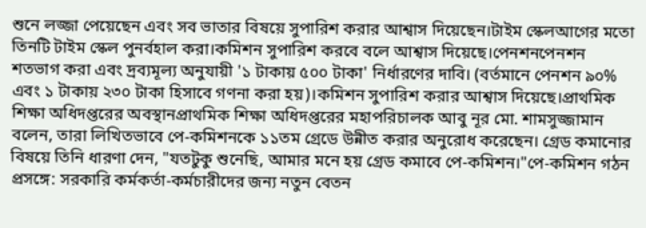শুনে লজ্জা পেয়েছেন এবং সব ভাতার বিষয়ে সুপারিশ করার আশ্বাস দিয়েছেন।টাইম স্কেলআগের মতো তিনটি টাইম স্কেল পুনর্বহাল করা।কমিশন সুপারিশ করবে বলে আশ্বাস দিয়েছে।পেনশনপেনশন শতভাগ করা এবং দ্রব্যমূল্য অনুযায়ী '১ টাকায় ৫০০ টাকা' নির্ধারণের দাবি। (বর্তমানে পেনশন ৯০% এবং ১ টাকায় ২৩০ টাকা হিসাবে গণনা করা হয়)।কমিশন সুপারিশ করার আশ্বাস দিয়েছে।প্রাথমিক শিক্ষা অধিদপ্তরের অবস্থানপ্রাথমিক শিক্ষা অধিদপ্তরের মহাপরিচালক আবু নূর মো. শামসুজ্জামান বলেন, তারা লিখিতভাবে পে-কমিশনকে ১১তম গ্রেডে উন্নীত করার অনুরোধ করেছেন। গ্রেড কমানোর বিষয়ে তিনি ধারণা দেন, "যতটুকু শুনেছি, আমার মনে হয় গ্রেড কমাবে পে-কমিশন।"পে-কমিশন গঠন প্রসঙ্গে: সরকারি কর্মকর্তা-কর্মচারীদের জন্য নতুন বেতন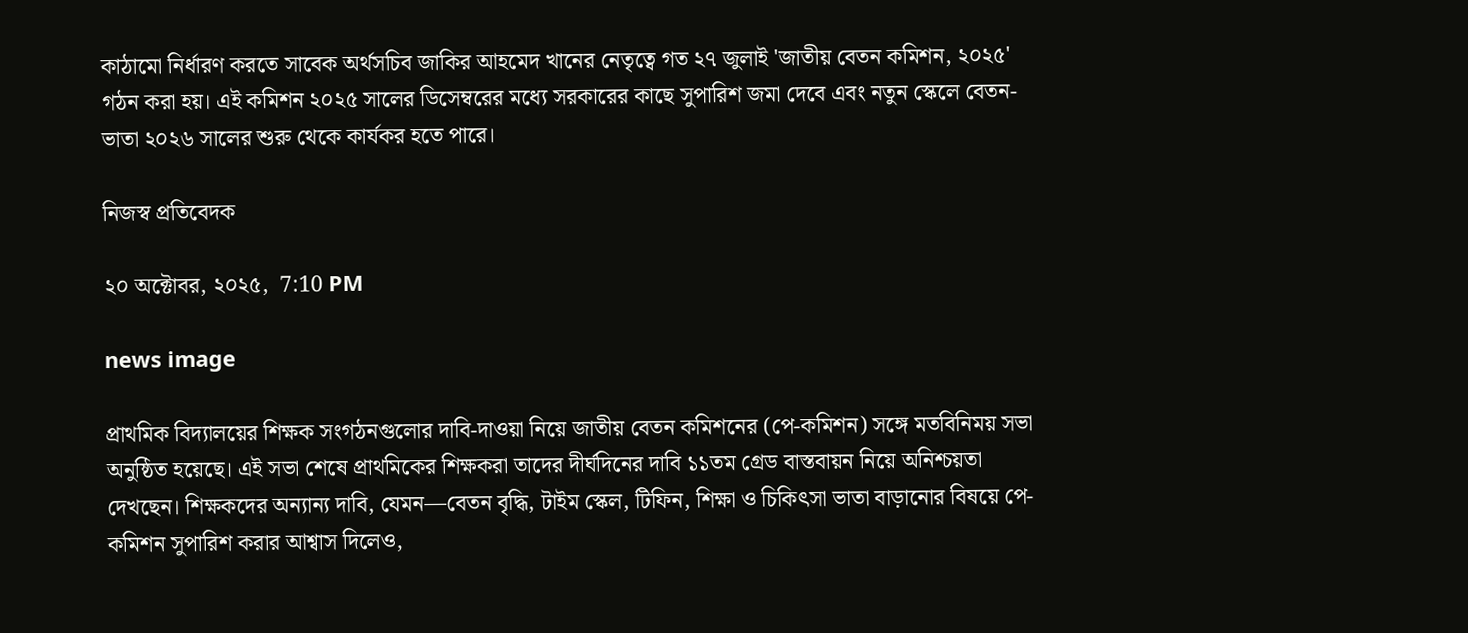কাঠামো নির্ধারণ করতে সাবেক অর্থসচিব জাকির আহমেদ খানের নেতৃত্বে গত ২৭ জুলাই 'জাতীয় বেতন কমিশন, ২০২৫' গঠন করা হয়। এই কমিশন ২০২৫ সালের ডিসেম্বরের মধ্যে সরকারের কাছে সুপারিশ জমা দেবে এবং নতুন স্কেলে বেতন-ভাতা ২০২৬ সালের শুরু থেকে কার্যকর হতে পারে।

নিজস্ব প্রতিবেদক

২০ অক্টোবর, ২০২৫,  7:10 PM

news image

প্রাথমিক বিদ্যালয়ের শিক্ষক সংগঠনগুলোর দাবি-দাওয়া নিয়ে জাতীয় বেতন কমিশনের (পে-কমিশন) সঙ্গে মতবিনিময় সভা অনুষ্ঠিত হয়েছে। এই সভা শেষে প্রাথমিকের শিক্ষকরা তাদের দীর্ঘদিনের দাবি ১১তম গ্রেড বাস্তবায়ন নিয়ে অনিশ্চয়তা দেখছেন। শিক্ষকদের অন্যান্য দাবি, যেমন—বেতন বৃদ্ধি, টাইম স্কেল, টিফিন, শিক্ষা ও চিকিৎসা ভাতা বাড়ানোর বিষয়ে পে-কমিশন সুপারিশ করার আশ্বাস দিলেও,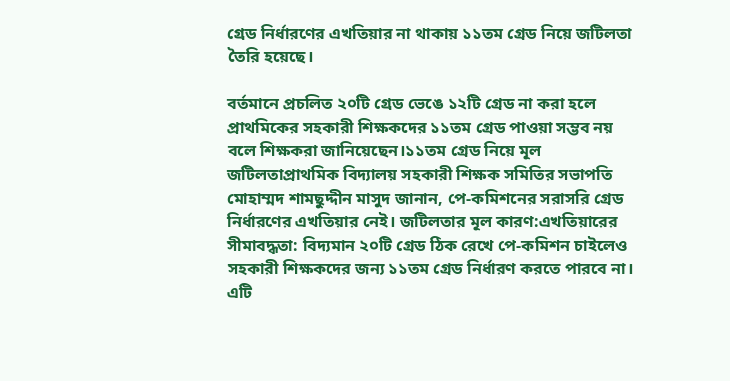গ্রেড নির্ধারণের এখতিয়ার না থাকায় ১১তম গ্রেড নিয়ে জটিলতা তৈরি হয়েছে।

বর্তমানে প্রচলিত ২০টি গ্রেড ভেঙে ১২টি গ্রেড না করা হলে প্রাথমিকের সহকারী শিক্ষকদের ১১তম গ্রেড পাওয়া সম্ভব নয় বলে শিক্ষকরা জানিয়েছেন।১১তম গ্রেড নিয়ে মূল জটিলতাপ্রাথমিক বিদ্যালয় সহকারী শিক্ষক সমিতির সভাপতি মোহাম্মদ শামছুদ্দীন মাসুদ জানান, পে-কমিশনের সরাসরি গ্রেড নির্ধারণের এখতিয়ার নেই। জটিলতার মূল কারণ:এখতিয়ারের সীমাবদ্ধতা: বিদ্যমান ২০টি গ্রেড ঠিক রেখে পে-কমিশন চাইলেও সহকারী শিক্ষকদের জন্য ১১তম গ্রেড নির্ধারণ করতে পারবে না। এটি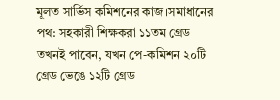মূলত সার্ভিস কমিশনের কাজ।সমাধানের পথ: সহকারী শিক্ষকরা ১১তম গ্রেড তখনই পাবেন, যখন পে-কমিশন ২০টি গ্রেড ভেঙে ১২টি গ্রেড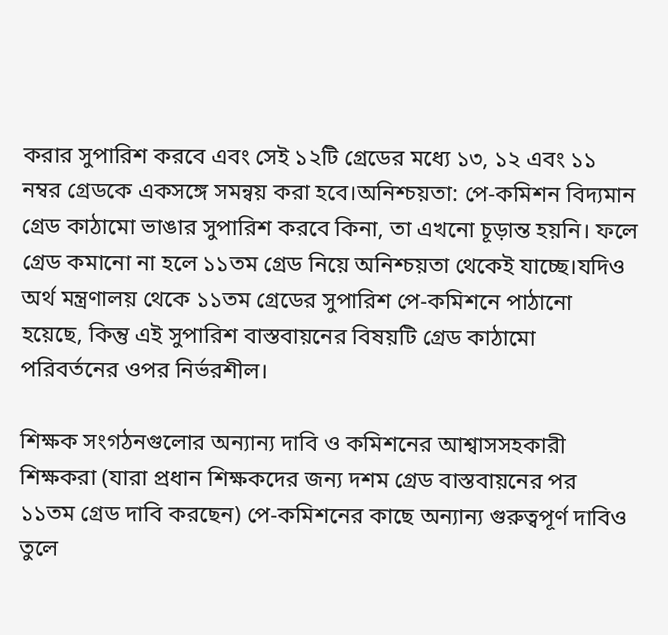করার সুপারিশ করবে এবং সেই ১২টি গ্রেডের মধ্যে ১৩, ১২ এবং ১১ নম্বর গ্রেডকে একসঙ্গে সমন্বয় করা হবে।অনিশ্চয়তা: পে-কমিশন বিদ্যমান গ্রেড কাঠামো ভাঙার সুপারিশ করবে কিনা, তা এখনো চূড়ান্ত হয়নি। ফলে গ্রেড কমানো না হলে ১১তম গ্রেড নিয়ে অনিশ্চয়তা থেকেই যাচ্ছে।যদিও অর্থ মন্ত্রণালয় থেকে ১১তম গ্রেডের সুপারিশ পে-কমিশনে পাঠানো হয়েছে, কিন্তু এই সুপারিশ বাস্তবায়নের বিষয়টি গ্রেড কাঠামো পরিবর্তনের ওপর নির্ভরশীল।

শিক্ষক সংগঠনগুলোর অন্যান্য দাবি ও কমিশনের আশ্বাসসহকারী শিক্ষকরা (যারা প্রধান শিক্ষকদের জন্য দশম গ্রেড বাস্তবায়নের পর ১১তম গ্রেড দাবি করছেন) পে-কমিশনের কাছে অন্যান্য গুরুত্বপূর্ণ দাবিও তুলে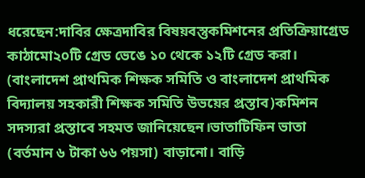ধরেছেন:দাবির ক্ষেত্রদাবির বিষয়বস্তুকমিশনের প্রতিক্রিয়াগ্রেড কাঠামো২০টি গ্রেড ভেঙে ১০ থেকে ১২টি গ্রেড করা। (বাংলাদেশ প্রাথমিক শিক্ষক সমিতি ও বাংলাদেশ প্রাথমিক বিদ্যালয় সহকারী শিক্ষক সমিতি উভয়ের প্রস্তাব)কমিশন সদস্যরা প্রস্তাবে সহমত জানিয়েছেন।ভাতাটিফিন ভাতা (বর্তমান ৬ টাকা ৬৬ পয়সা) বাড়ানো। বাড়ি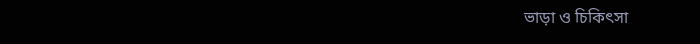ভাড়া ও চিকিৎসা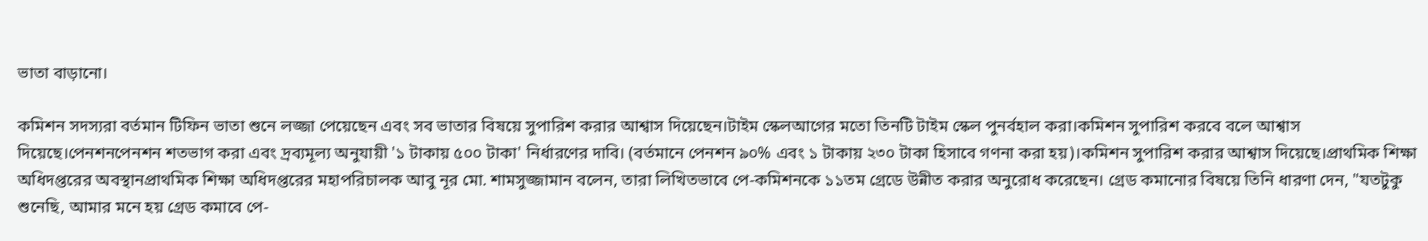ভাতা বাড়ানো।

কমিশন সদস্যরা বর্তমান টিফিন ভাতা শুনে লজ্জা পেয়েছেন এবং সব ভাতার বিষয়ে সুপারিশ করার আশ্বাস দিয়েছেন।টাইম স্কেলআগের মতো তিনটি টাইম স্কেল পুনর্বহাল করা।কমিশন সুপারিশ করবে বলে আশ্বাস দিয়েছে।পেনশনপেনশন শতভাগ করা এবং দ্রব্যমূল্য অনুযায়ী '১ টাকায় ৫০০ টাকা' নির্ধারণের দাবি। (বর্তমানে পেনশন ৯০% এবং ১ টাকায় ২৩০ টাকা হিসাবে গণনা করা হয়)।কমিশন সুপারিশ করার আশ্বাস দিয়েছে।প্রাথমিক শিক্ষা অধিদপ্তরের অবস্থানপ্রাথমিক শিক্ষা অধিদপ্তরের মহাপরিচালক আবু নূর মো. শামসুজ্জামান বলেন, তারা লিখিতভাবে পে-কমিশনকে ১১তম গ্রেডে উন্নীত করার অনুরোধ করেছেন। গ্রেড কমানোর বিষয়ে তিনি ধারণা দেন, "যতটুকু শুনেছি, আমার মনে হয় গ্রেড কমাবে পে-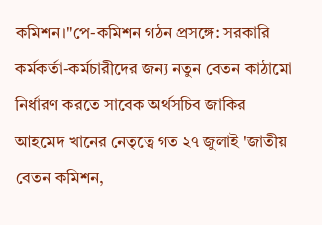কমিশন।"পে-কমিশন গঠন প্রসঙ্গে: সরকারি কর্মকর্তা-কর্মচারীদের জন্য নতুন বেতন কাঠামো নির্ধারণ করতে সাবেক অর্থসচিব জাকির আহমেদ খানের নেতৃত্বে গত ২৭ জুলাই 'জাতীয় বেতন কমিশন,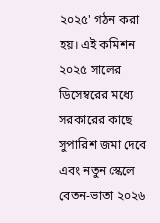২০২৫' গঠন করা হয়। এই কমিশন ২০২৫ সালের ডিসেম্বরের মধ্যে সরকারের কাছে সুপারিশ জমা দেবে এবং নতুন স্কেলে বেতন-ভাতা ২০২৬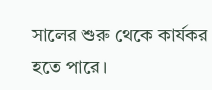সালের শুরু থেকে কার্যকর হতে পারে।